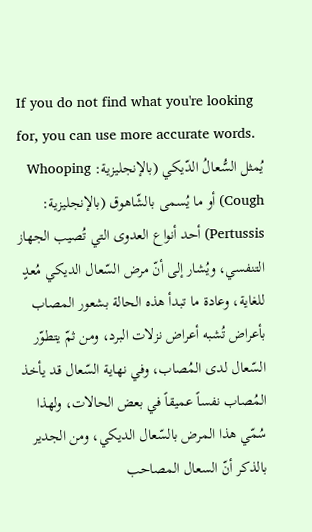If you do not find what you're looking for, you can use more accurate words.
يُمثل السُّعالُ الدّيكي (بالإنجليزية: Whooping Cough) أو ما يُسمى بالشّاهوق (بالإنجليزية: Pertussis) أحد أنواع العدوى التي تُصيب الجهاز التنفسي، ويُشار إلى أنّ مرض السّعال الديكي مُعدٍ للغاية، وعادة ما تبدأ هذه الحالة بشعور المصاب بأعراض تُشبه أعراض نزلات البرد، ومن ثمّ يتطوّر السّعال لدى المُصاب، وفي نهاية السّعال قد يأخذ المُصاب نفساً عميقاً في بعض الحالات، ولهذا سُمّي هذا المرض بالسّعال الديكي، ومن الجدير بالذكر أنّ السعال المصاحب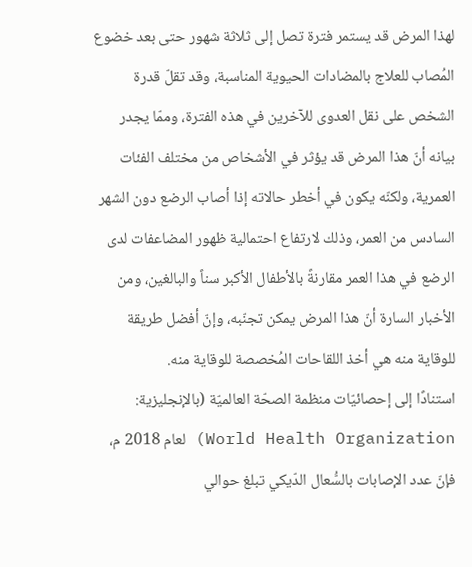لهذا المرض قد يستمر فترة تصل إلى ثلاثة شهور حتى بعد خضوع المُصاب للعلاج بالمضادات الحيوية المناسبة، وقد تقلّ قدرة الشخص على نقل العدوى للآخرين في هذه الفترة، وممّا يجدر بيانه أنّ هذا المرض قد يؤثر في الأشخاص من مختلف الفئات العمرية، ولكنّه يكون في أخطر حالاته إذا أصاب الرضع دون الشهر السادس من العمر، وذلك لارتفاع احتمالية ظهور المضاعفات لدى الرضع في هذا العمر مقارنةً بالأطفال الأكبر سناً والبالغين، ومن الأخبار السارة أنّ هذا المرض يمكن تجنّبه، وإنّ أفضل طريقة للوقاية منه هي أخذ اللقاحات المُخصصة للوقاية منه.
استنادًا إلى إحصائيّات منظمة الصحّة العالميّة (بالإنجليزية: World Health Organization) لعام 2018 م، فإنّ عدد الإصابات بالسُّعال الدّيكي تبلغ حوالي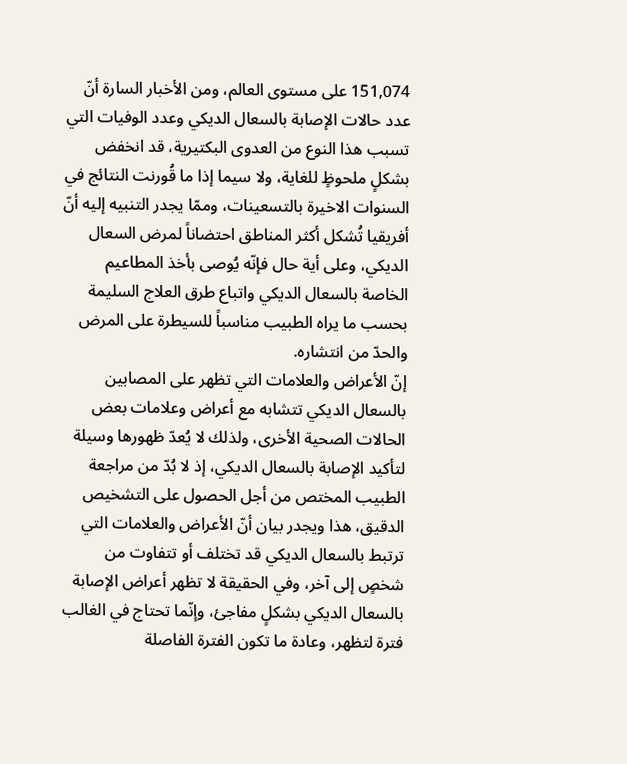151,074 على مستوى العالم، ومن الأخبار السارة أنّ عدد حالات الإصابة بالسعال الديكي وعدد الوفيات التي تسبب هذا النوع من العدوى البكتيرية، قد انخفض بشكلٍ ملحوظٍ للغاية، ولا سيما إذا ما قُورنت النتائج في السنوات الاخيرة بالتسعينات، وممّا يجدر التنبيه إليه أنّ أفريقيا تُشكل أكثر المناطق احتضاناً لمرض السعال الديكي، وعلى أية حال فإنّه يُوصى بأخذ المطاعيم الخاصة بالسعال الديكي واتباع طرق العلاج السليمة بحسب ما يراه الطبيب مناسباً للسيطرة على المرض والحدّ من انتشاره.
إنّ الأعراض والعلامات التي تظهر على المصابين بالسعال الديكي تتشابه مع أعراض وعلامات بعض الحالات الصحية الأخرى، ولذلك لا يُعدّ ظهورها وسيلة لتأكيد الإصابة بالسعال الديكي، إذ لا بُدّ من مراجعة الطبيب المختص من أجل الحصول على التشخيص الدقيق، هذا ويجدر بيان أنّ الأعراض والعلامات التي ترتبط بالسعال الديكي قد تختلف أو تتفاوت من شخصٍ إلى آخر، وفي الحقيقة لا تظهر أعراض الإصابة بالسعال الديكي بشكلٍ مفاجئ، وإنّما تحتاج في الغالب فترة لتظهر، وعادة ما تكون الفترة الفاصلة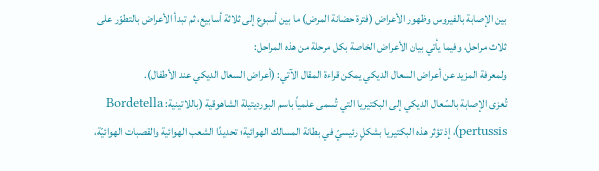بين الإصابة بالفيروس وظهور الأعراض (فترة حضانة المرض) ما بين أسبوع إلى ثلاثة أسابيع، ثم تبدأ الأعراض بالتطوّر على ثلاث مراحل، وفيما يأتي بيان الأعراض الخاصة بكل مرحلة من هذه المراحل:
ولمعرفة المزيد عن أعراض السعال الديكي يمكن قراءة المقال الآتي: (أعراض السعال الديكي عند الأطفال).
تُعزى الإصابة بالسّعال الديكي إلى البكتيريا التي تُسمى علمياً باسم البورديتيلة الشاهوقية (باللاتينية: Bordetella pertussis)، إذ تؤثر هذه البكتيريا بشكلٍ رئيسيّ في بطانة المسالك الهوائية؛ تحديدًا الشعب الهوائية والقصبات الهوائيّة،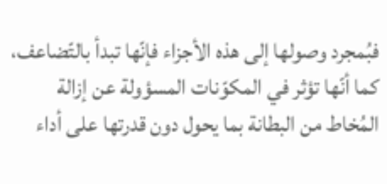فبُمجرد وصولها إلى هذه الأجزاء فإنّها تبدأ بالتّضاعف، كما أنّها تؤثر في المكوّنات المسؤولة عن إزالة المُخاط من البطانة بما يحول دون قدرتها على أداء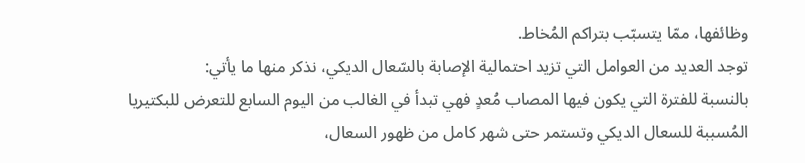وظائفها، ممّا يتسبّب بتراكم المُخاط.
توجد العديد من العوامل التي تزيد احتمالية الإصابة بالسّعال الديكي، نذكر منها ما يأتي:
بالنسبة للفترة التي يكون فيها المصاب مُعدٍ فهي تبدأ في الغالب من اليوم السابع للتعرض للبكتيريا المُسببة للسعال الديكي وتستمر حتى شهر كامل من ظهور السعال،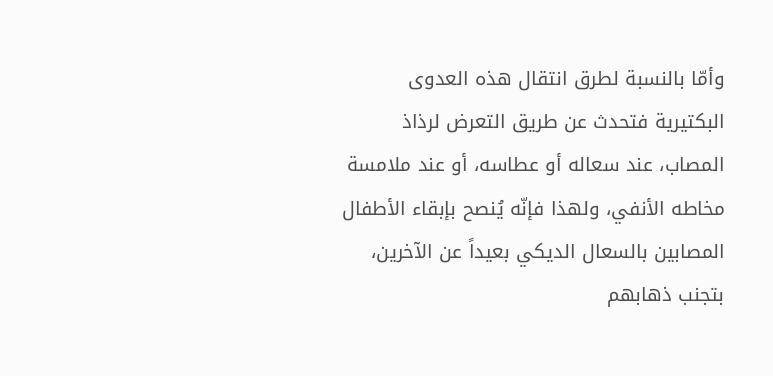وأمّا بالنسبة لطرق انتقال هذه العدوى البكتيرية فتحدث عن طريق التعرض لرذاذ المصاب، عند سعاله أو عطاسه، أو عند ملامسة مخاطه الأنفي، ولهذا فإنّه يُنصح بإبقاء الأطفال المصابين بالسعال الديكي بعيداً عن الآخرين، بتجنب ذهابهم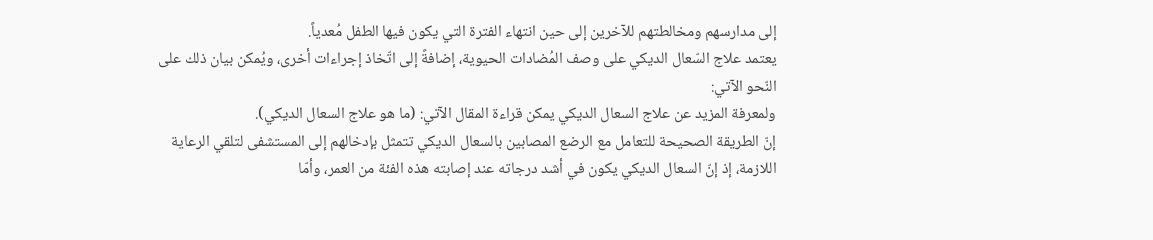إلى مدارسهم ومخالطتهم للآخرين إلى حين انتهاء الفترة التي يكون فيها الطفل مُعدياً.
يعتمد علاج السّعال الديكي على وصف المُضادات الحيوية، إضافةً إلى اتّخاذ إجراءات أخرى، ويُمكن بيان ذلك على النّحو الآتي:
ولمعرفة المزيد عن علاج السعال الديكي يمكن قراءة المقال الآتي: (ما هو علاج السعال الديكي).
إنّ الطريقة الصحيحة للتعامل مع الرضع المصابين بالسعال الديكي تتمثل بإدخالهم إلى المستشفى لتلقي الرعاية اللازمة، إذ إنّ السعال الديكي يكون في أشد درجاته عند إصابته هذه الفئة من العمر، وأمّا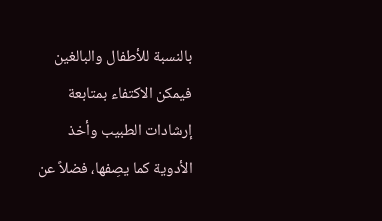بالنسبة للأطفال والبالغين فيمكن الاكتفاء بمتابعة إرشادات الطبيب وأخذ الأدوية كما يصِفها، فضلاً عن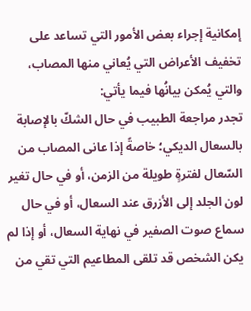إمكانية إجراء بعض الأمور التي تساعد على
تخفيف الأعراض التي يُعاني منها المصاب، والتي يُمكن بيانُها فيما يأتي:
تجدر مراجعة الطبيب في حال الشكّ بالإصابة بالسعال الديكي؛ خاصةً إذا عانى المصاب من السّعال لفترةٍ طويلة من الزمن، أو في حال تغير لون الجلد إلى الأزرق عند السعال، أو في حال سماع صوت الصفير في نهاية السعال، أو إذا لم يكن الشخص قد تلقى المطاعيم التي تقي من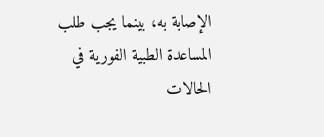الإصابة به، بينما يجب طلب المساعدة الطبية الفورية في الحالات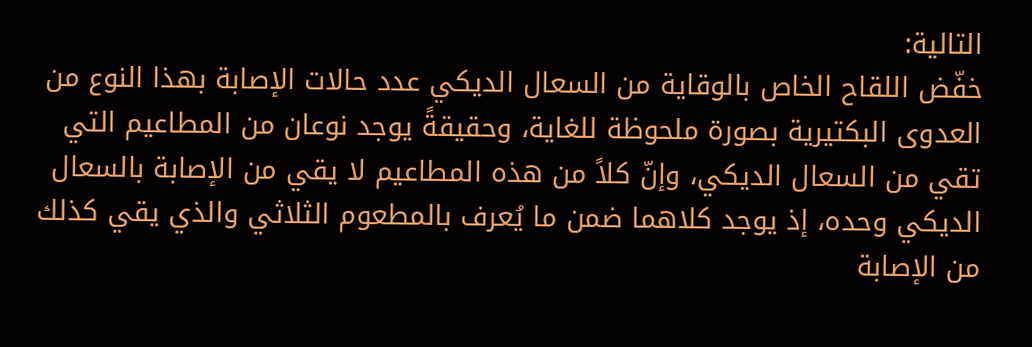التالية:
خفّض اللقاح الخاص بالوقاية من السعال الديكي عدد حالات الإصابة بهذا النوع من العدوى البكتيرية بصورة ملحوظة للغاية، وحقيقةً يوجد نوعان من المطاعيم التي تقي من السعال الديكي، وإنّ كلاً من هذه المطاعيم لا يقي من الإصابة بالسعال الديكي وحده، إذ يوجد كلاهما ضمن ما يُعرف بالمطعوم الثلاثي والذي يقي كذلك من الإصابة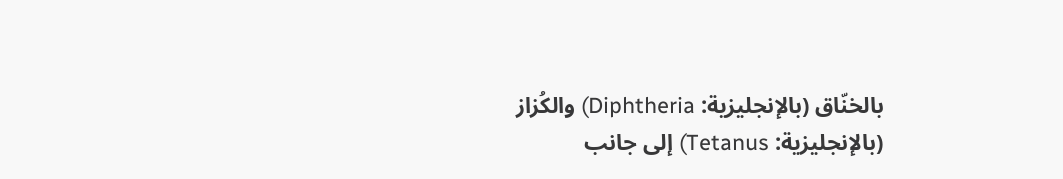بالخنّاق (بالإنجليزية: Diphtheria) والكُزاز (بالإنجليزية: Tetanus) إلى جانب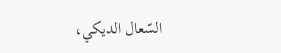السّعال الديكي،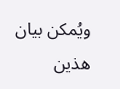ويُمكن بيان هذين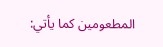المطعومين كما يأتي: